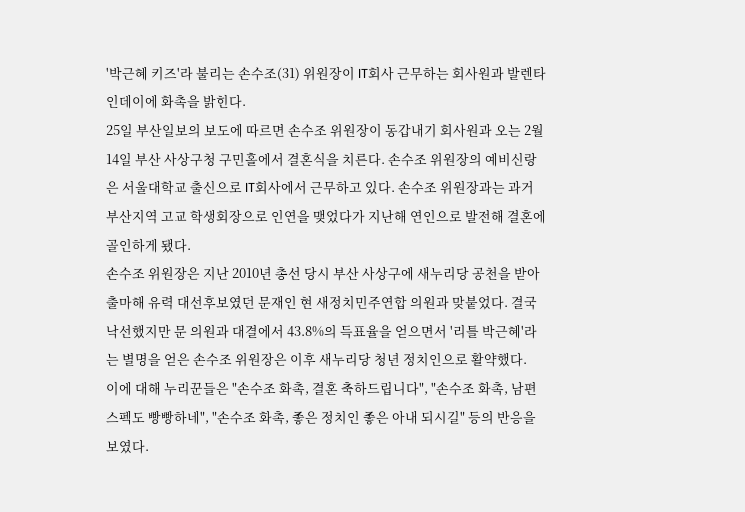'박근혜 키즈'라 불리는 손수조(31) 위원장이 IT회사 근무하는 회사원과 발렌타인데이에 화촉을 밝힌다.
25일 부산일보의 보도에 따르면 손수조 위원장이 동갑내기 회사원과 오는 2월 14일 부산 사상구청 구민홀에서 결혼식을 치른다. 손수조 위원장의 예비신랑은 서울대학교 출신으로 IT회사에서 근무하고 있다. 손수조 위원장과는 과거 부산지역 고교 학생회장으로 인연을 맺었다가 지난해 연인으로 발전해 결혼에 골인하게 됐다.
손수조 위원장은 지난 2010년 총선 당시 부산 사상구에 새누리당 공천을 받아 출마해 유력 대선후보였던 문재인 현 새정치민주연합 의원과 맞붙었다. 결국 낙선했지만 문 의원과 대결에서 43.8%의 득표율을 얻으면서 '리틀 박근혜'라는 별명을 얻은 손수조 위원장은 이후 새누리당 청년 정치인으로 활약했다.
이에 대해 누리꾼들은 "손수조 화촉, 결혼 축하드립니다", "손수조 화촉, 남편 스펙도 빵빵하네", "손수조 화촉, 좋은 정치인 좋은 아내 되시길" 등의 반응을 보였다.